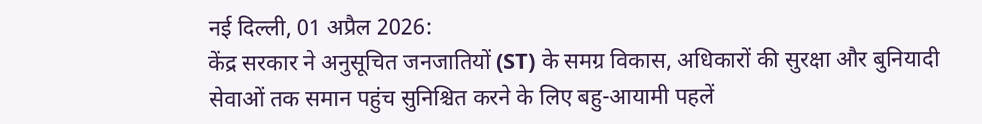नई दिल्ली, 01 अप्रैल 2026:
केंद्र सरकार ने अनुसूचित जनजातियों (ST) के समग्र विकास, अधिकारों की सुरक्षा और बुनियादी सेवाओं तक समान पहुंच सुनिश्चित करने के लिए बहु-आयामी पहलें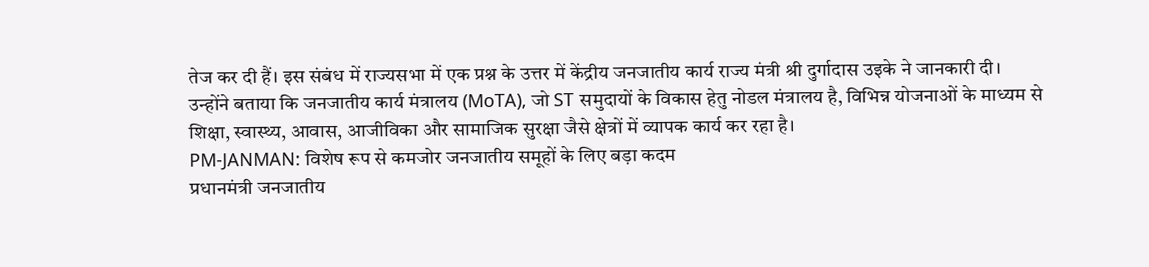तेज कर दी हैं। इस संबंध में राज्यसभा में एक प्रश्न के उत्तर में केंद्रीय जनजातीय कार्य राज्य मंत्री श्री दुर्गादास उइके ने जानकारी दी।
उन्होंने बताया कि जनजातीय कार्य मंत्रालय (MoTA), जो ST समुदायों के विकास हेतु नोडल मंत्रालय है, विभिन्न योजनाओं के माध्यम से शिक्षा, स्वास्थ्य, आवास, आजीविका और सामाजिक सुरक्षा जैसे क्षेत्रों में व्यापक कार्य कर रहा है।
PM-JANMAN: विशेष रूप से कमजोर जनजातीय समूहों के लिए बड़ा कदम
प्रधानमंत्री जनजातीय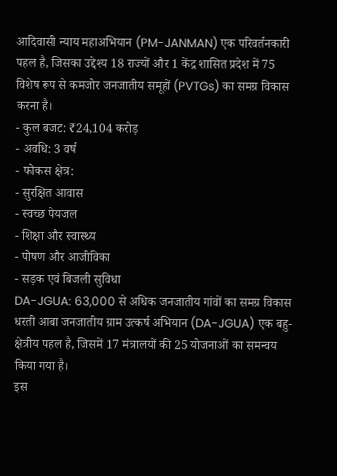आदिवासी न्याय महाअभियान (PM-JANMAN) एक परिवर्तनकारी पहल है, जिसका उद्देश्य 18 राज्यों और 1 केंद्र शासित प्रदेश में 75 विशेष रूप से कमजोर जनजातीय समूहों (PVTGs) का समग्र विकास करना है।
- कुल बजट: ₹24,104 करोड़
- अवधि: 3 वर्ष
- फोकस क्षेत्र:
- सुरक्षित आवास
- स्वच्छ पेयजल
- शिक्षा और स्वास्थ्य
- पोषण और आजीविका
- सड़क एवं बिजली सुविधा
DA-JGUA: 63,000 से अधिक जनजातीय गांवों का समग्र विकास
धरती आबा जनजातीय ग्राम उत्कर्ष अभियान (DA-JGUA) एक बहु-क्षेत्रीय पहल है, जिसमें 17 मंत्रालयों की 25 योजनाओं का समन्वय किया गया है।
इस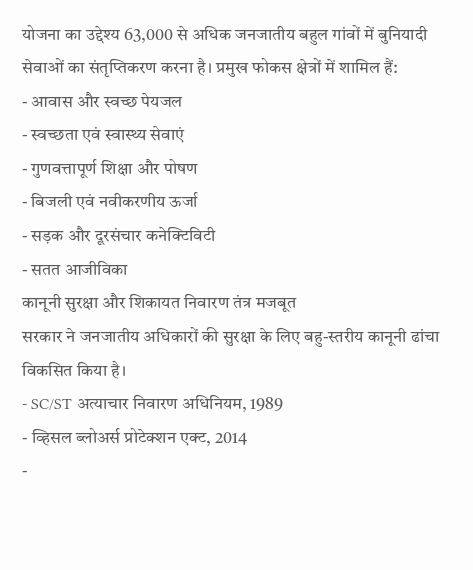योजना का उद्देश्य 63,000 से अधिक जनजातीय बहुल गांवों में बुनियादी सेवाओं का संतृप्तिकरण करना है। प्रमुख फोकस क्षेत्रों में शामिल हैं:
- आवास और स्वच्छ पेयजल
- स्वच्छता एवं स्वास्थ्य सेवाएं
- गुणवत्तापूर्ण शिक्षा और पोषण
- बिजली एवं नवीकरणीय ऊर्जा
- सड़क और दूरसंचार कनेक्टिविटी
- सतत आजीविका
कानूनी सुरक्षा और शिकायत निवारण तंत्र मजबूत
सरकार ने जनजातीय अधिकारों की सुरक्षा के लिए बहु-स्तरीय कानूनी ढांचा विकसित किया है।
- SC/ST अत्याचार निवारण अधिनियम, 1989
- व्हिसल ब्लोअर्स प्रोटेक्शन एक्ट, 2014
-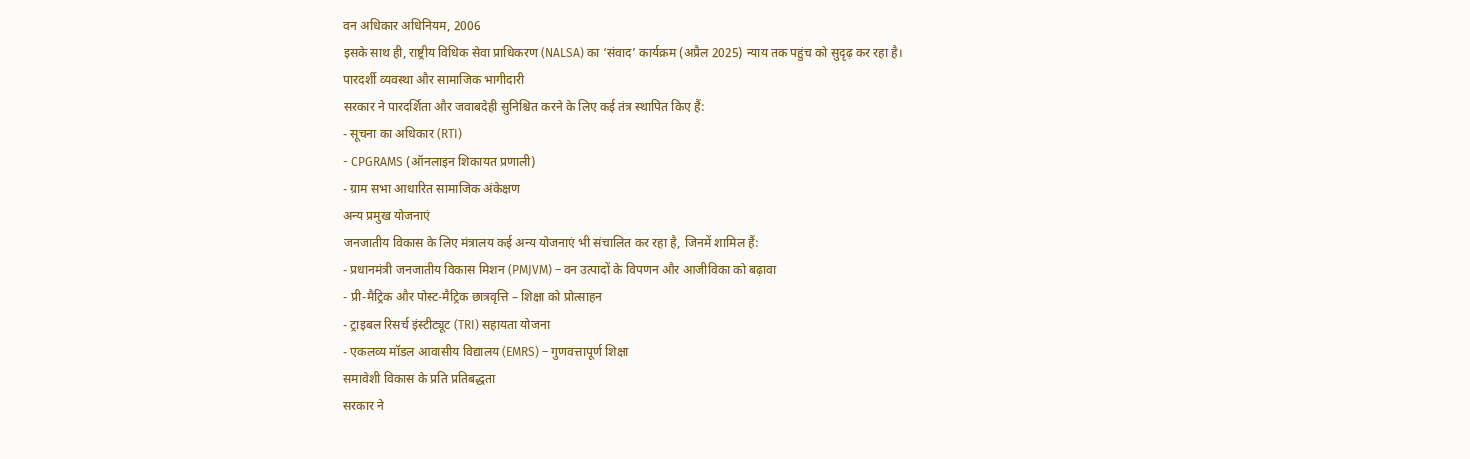वन अधिकार अधिनियम, 2006
इसके साथ ही, राष्ट्रीय विधिक सेवा प्राधिकरण (NALSA) का ‘संवाद’ कार्यक्रम (अप्रैल 2025) न्याय तक पहुंच को सुदृढ़ कर रहा है।
पारदर्शी व्यवस्था और सामाजिक भागीदारी
सरकार ने पारदर्शिता और जवाबदेही सुनिश्चित करने के लिए कई तंत्र स्थापित किए हैं:
- सूचना का अधिकार (RTI)
- CPGRAMS (ऑनलाइन शिकायत प्रणाली)
- ग्राम सभा आधारित सामाजिक अंकेक्षण
अन्य प्रमुख योजनाएं
जनजातीय विकास के लिए मंत्रालय कई अन्य योजनाएं भी संचालित कर रहा है, जिनमें शामिल हैं:
- प्रधानमंत्री जनजातीय विकास मिशन (PMJVM) – वन उत्पादों के विपणन और आजीविका को बढ़ावा
- प्री-मैट्रिक और पोस्ट-मैट्रिक छात्रवृत्ति – शिक्षा को प्रोत्साहन
- ट्राइबल रिसर्च इंस्टीट्यूट (TRI) सहायता योजना
- एकलव्य मॉडल आवासीय विद्यालय (EMRS) – गुणवत्तापूर्ण शिक्षा
समावेशी विकास के प्रति प्रतिबद्धता
सरकार ने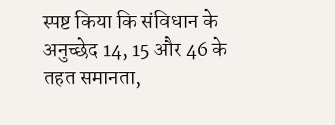स्पष्ट किया कि संविधान के अनुच्छेद 14, 15 और 46 के तहत समानता,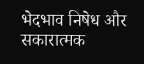भेदभाव निषेध और सकारात्मक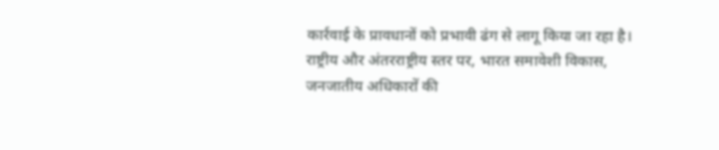कार्रवाई के प्रावधानों को प्रभावी ढंग से लागू किया जा रहा है।
राष्ट्रीय और अंतरराष्ट्रीय स्तर पर, भारत समावेशी विकास, जनजातीय अधिकारों की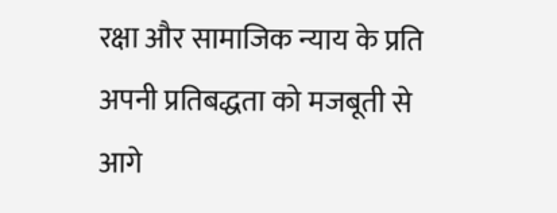रक्षा और सामाजिक न्याय के प्रति अपनी प्रतिबद्धता को मजबूती से आगे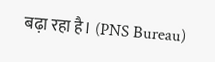बढ़ा रहा है। (PNS Bureau)